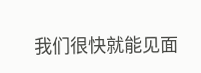我们很快就能见面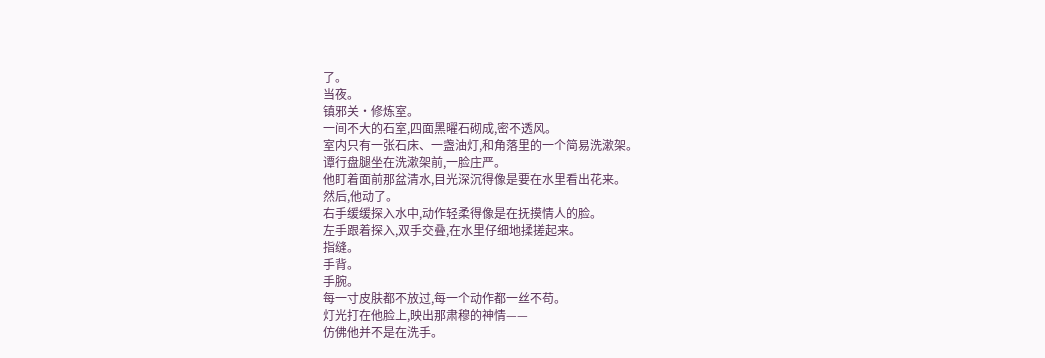了。
当夜。
镇邪关·修炼室。
一间不大的石室,四面黑曜石砌成,密不透风。
室内只有一张石床、一盏油灯,和角落里的一个简易洗漱架。
谭行盘腿坐在洗漱架前,一脸庄严。
他盯着面前那盆清水,目光深沉得像是要在水里看出花来。
然后,他动了。
右手缓缓探入水中,动作轻柔得像是在抚摸情人的脸。
左手跟着探入,双手交叠,在水里仔细地揉搓起来。
指缝。
手背。
手腕。
每一寸皮肤都不放过,每一个动作都一丝不苟。
灯光打在他脸上,映出那肃穆的神情——
仿佛他并不是在洗手。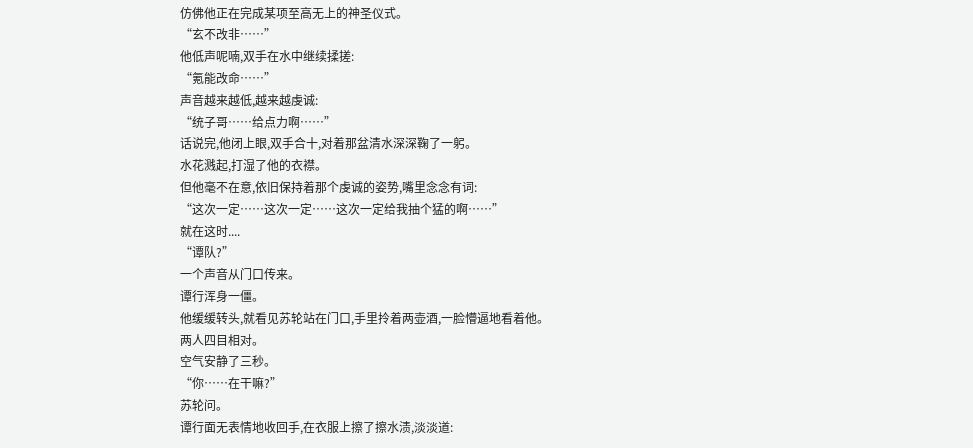仿佛他正在完成某项至高无上的神圣仪式。
“玄不改非……”
他低声呢喃,双手在水中继续揉搓:
“氪能改命……”
声音越来越低,越来越虔诚:
“统子哥……给点力啊……”
话说完,他闭上眼,双手合十,对着那盆清水深深鞠了一躬。
水花溅起,打湿了他的衣襟。
但他毫不在意,依旧保持着那个虔诚的姿势,嘴里念念有词:
“这次一定……这次一定……这次一定给我抽个猛的啊……”
就在这时....
“谭队?”
一个声音从门口传来。
谭行浑身一僵。
他缓缓转头,就看见苏轮站在门口,手里拎着两壶酒,一脸懵逼地看着他。
两人四目相对。
空气安静了三秒。
“你……在干嘛?”
苏轮问。
谭行面无表情地收回手,在衣服上擦了擦水渍,淡淡道: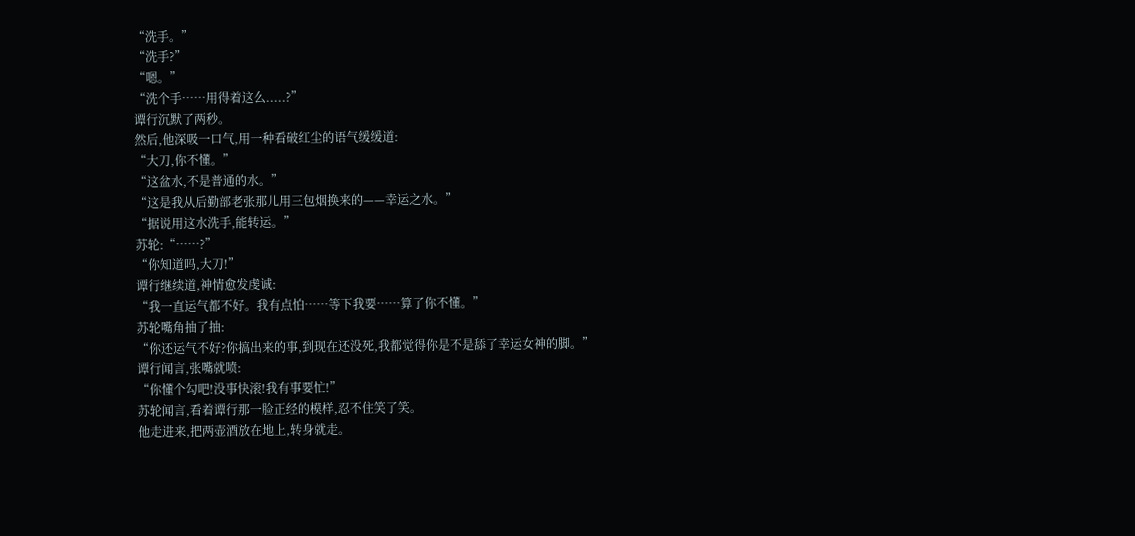“洗手。”
“洗手?”
“嗯。”
“洗个手……用得着这么.....?”
谭行沉默了两秒。
然后,他深吸一口气,用一种看破红尘的语气缓缓道:
“大刀,你不懂。”
“这盆水,不是普通的水。”
“这是我从后勤部老张那儿用三包烟换来的——幸运之水。”
“据说用这水洗手,能转运。”
苏轮:“……?”
“你知道吗,大刀!”
谭行继续道,神情愈发虔诚:
“我一直运气都不好。我有点怕……等下我要……算了你不懂。”
苏轮嘴角抽了抽:
“你还运气不好?你搞出来的事,到现在还没死,我都觉得你是不是舔了幸运女神的脚。”
谭行闻言,张嘴就喷:
“你懂个勾吧!没事快滚!我有事要忙!”
苏轮闻言,看着谭行那一脸正经的模样,忍不住笑了笑。
他走进来,把两壶酒放在地上,转身就走。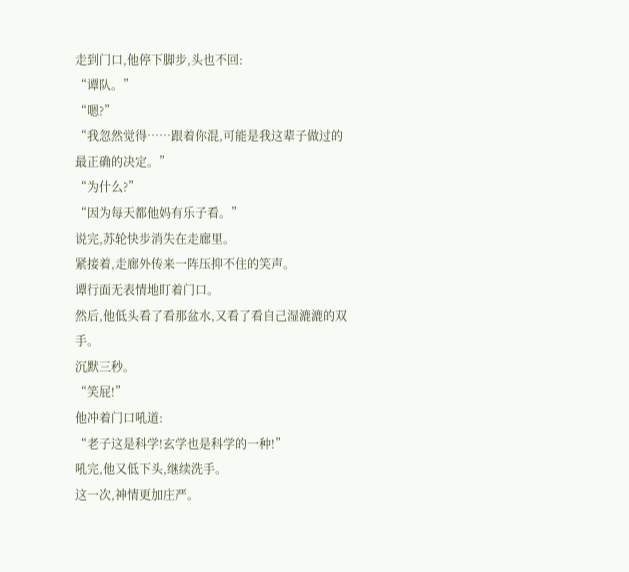走到门口,他停下脚步,头也不回:
“谭队。”
“嗯?”
“我忽然觉得……跟着你混,可能是我这辈子做过的最正确的决定。”
“为什么?”
“因为每天都他妈有乐子看。”
说完,苏轮快步消失在走廊里。
紧接着,走廊外传来一阵压抑不住的笑声。
谭行面无表情地盯着门口。
然后,他低头看了看那盆水,又看了看自己湿漉漉的双手。
沉默三秒。
“笑屁!”
他冲着门口吼道:
“老子这是科学!玄学也是科学的一种!”
吼完,他又低下头,继续洗手。
这一次,神情更加庄严。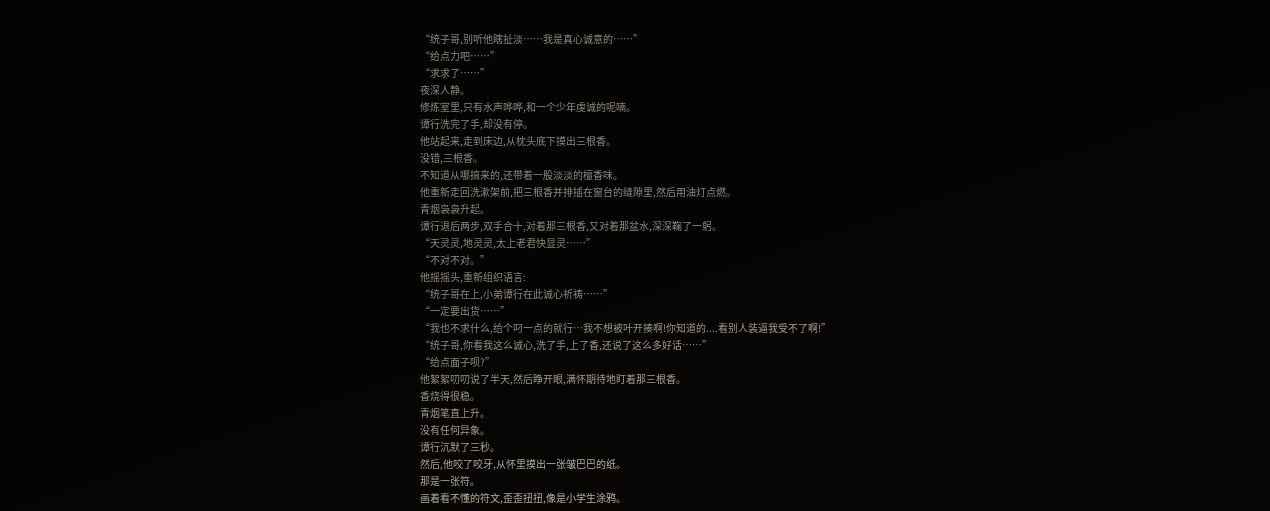“统子哥,别听他瞎扯淡……我是真心诚意的……”
“给点力吧……”
“求求了……”
夜深人静。
修炼室里,只有水声哗哗,和一个少年虔诚的呢喃。
谭行洗完了手,却没有停。
他站起来,走到床边,从枕头底下摸出三根香。
没错,三根香。
不知道从哪搞来的,还带着一股淡淡的檀香味。
他重新走回洗漱架前,把三根香并排插在窗台的缝隙里,然后用油灯点燃。
青烟袅袅升起。
谭行退后两步,双手合十,对着那三根香,又对着那盆水,深深鞠了一躬。
“天灵灵,地灵灵,太上老君快显灵……”
“不对不对。”
他摇摇头,重新组织语言:
“统子哥在上,小弟谭行在此诚心祈祷……”
“一定要出货……”
“我也不求什么,给个叼一点的就行…我不想被叶开揍啊!你知道的....看别人装逼我受不了啊!”
“统子哥,你看我这么诚心,洗了手,上了香,还说了这么多好话……”
“给点面子呗?”
他絮絮叨叨说了半天,然后睁开眼,满怀期待地盯着那三根香。
香烧得很稳。
青烟笔直上升。
没有任何异象。
谭行沉默了三秒。
然后,他咬了咬牙,从怀里摸出一张皱巴巴的纸。
那是一张符。
画着看不懂的符文,歪歪扭扭,像是小学生涂鸦。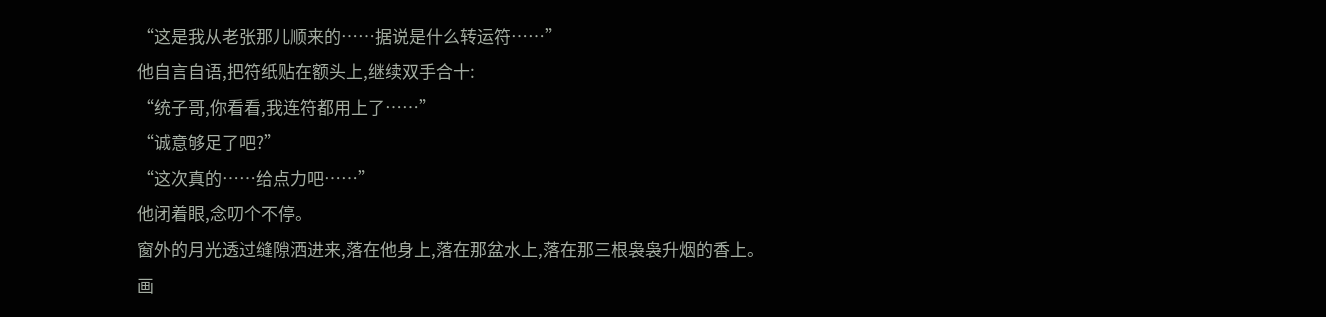“这是我从老张那儿顺来的……据说是什么转运符……”
他自言自语,把符纸贴在额头上,继续双手合十:
“统子哥,你看看,我连符都用上了……”
“诚意够足了吧?”
“这次真的……给点力吧……”
他闭着眼,念叨个不停。
窗外的月光透过缝隙洒进来,落在他身上,落在那盆水上,落在那三根袅袅升烟的香上。
画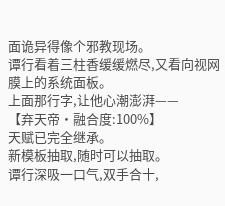面诡异得像个邪教现场。
谭行看着三柱香缓缓燃尽,又看向视网膜上的系统面板。
上面那行字,让他心潮澎湃——
【弃天帝·融合度:100%】
天赋已完全继承。
新模板抽取,随时可以抽取。
谭行深吸一口气,双手合十,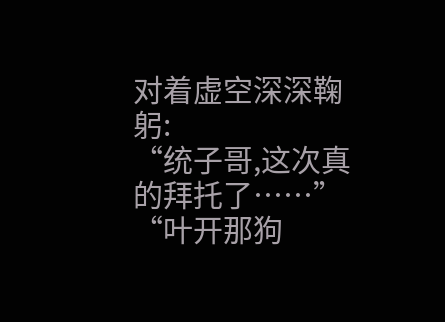对着虚空深深鞠躬:
“统子哥,这次真的拜托了……”
“叶开那狗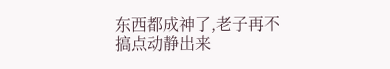东西都成神了,老子再不搞点动静出来